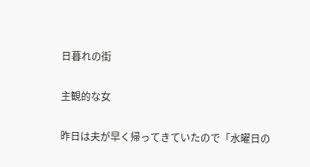日暮れの街

主観的な女

昨日は夫が早く帰ってきていたので「水曜日の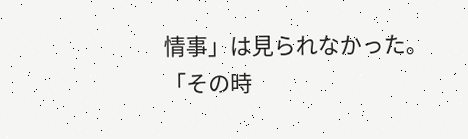情事」は見られなかった。
「その時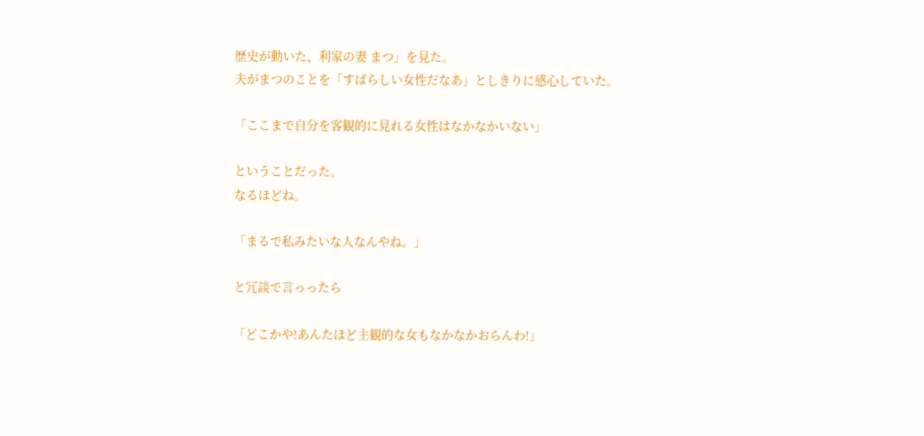歴史が動いた、利家の妻 まつ」を見た。
夫がまつのことを「すばらしい女性だなあ」としきりに感心していた。

「ここまで自分を客観的に見れる女性はなかなかいない」

ということだった。
なるほどね。

「まるで私みたいな人なんやね。」

と冗談で言っったら

「どこかや!あんたほど主観的な女もなかなかおらんわ!」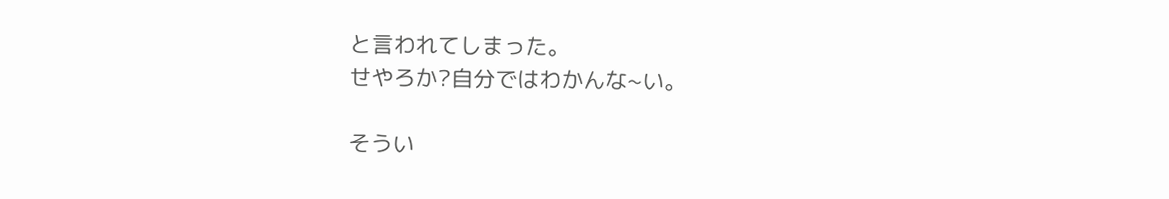と言われてしまった。
せやろか?自分ではわかんな~い。

そうい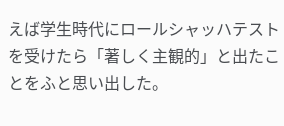えば学生時代にロールシャッハテストを受けたら「著しく主観的」と出たことをふと思い出した。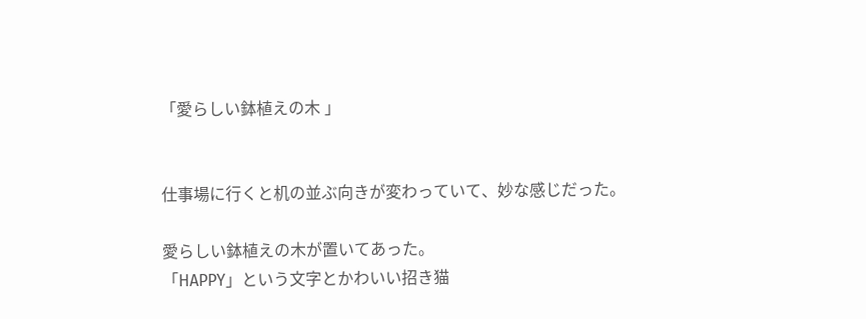「愛らしい鉢植えの木 」


仕事場に行くと机の並ぶ向きが変わっていて、妙な感じだった。

愛らしい鉢植えの木が置いてあった。
「HAPPY」という文字とかわいい招き猫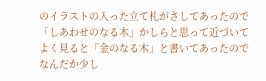のイラストの入った立て札がさしてあったので「しあわせのなる木」かしらと思って近づいてよく見ると「金のなる木」と書いてあったのでなんだか少し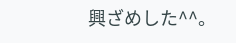興ざめした^^。